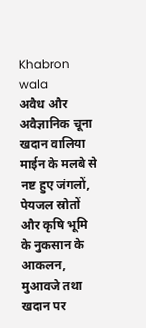Khabron wala
अवैध और अवैज्ञानिक चूना खदान वालिया माईन के मलबे से नष्ट हुए जंगलों, पेयजल स्रोतों और कृषि भूमि के नुकसान के आकलन, मुआवजे तथा खदान पर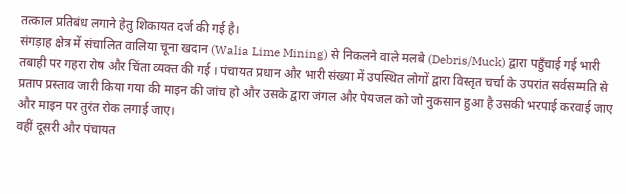तत्काल प्रतिबंध लगाने हेतु शिकायत दर्ज की गई है।
संगड़ाह क्षेत्र में संचालित वालिया चूना खदान (Walia Lime Mining) से निकलने वाले मलबे (Debris/Muck) द्वारा पहुँचाई गई भारी तबाही पर गहरा रोष और चिंता व्यक्त की गई । पंचायत प्रधान और भारी संख्या में उपस्थित लोगों द्वारा विस्तृत चर्चा के उपरांत सर्वसम्मति से प्रताप प्रस्ताव जारी किया गया की माइन की जांच हो और उसके द्वारा जंगल और पेयजल को जो नुकसान हुआ है उसकी भरपाई करवाई जाए और माइन पर तुरंत रोक लगाई जाए।
वहीं दूसरी और पंचायत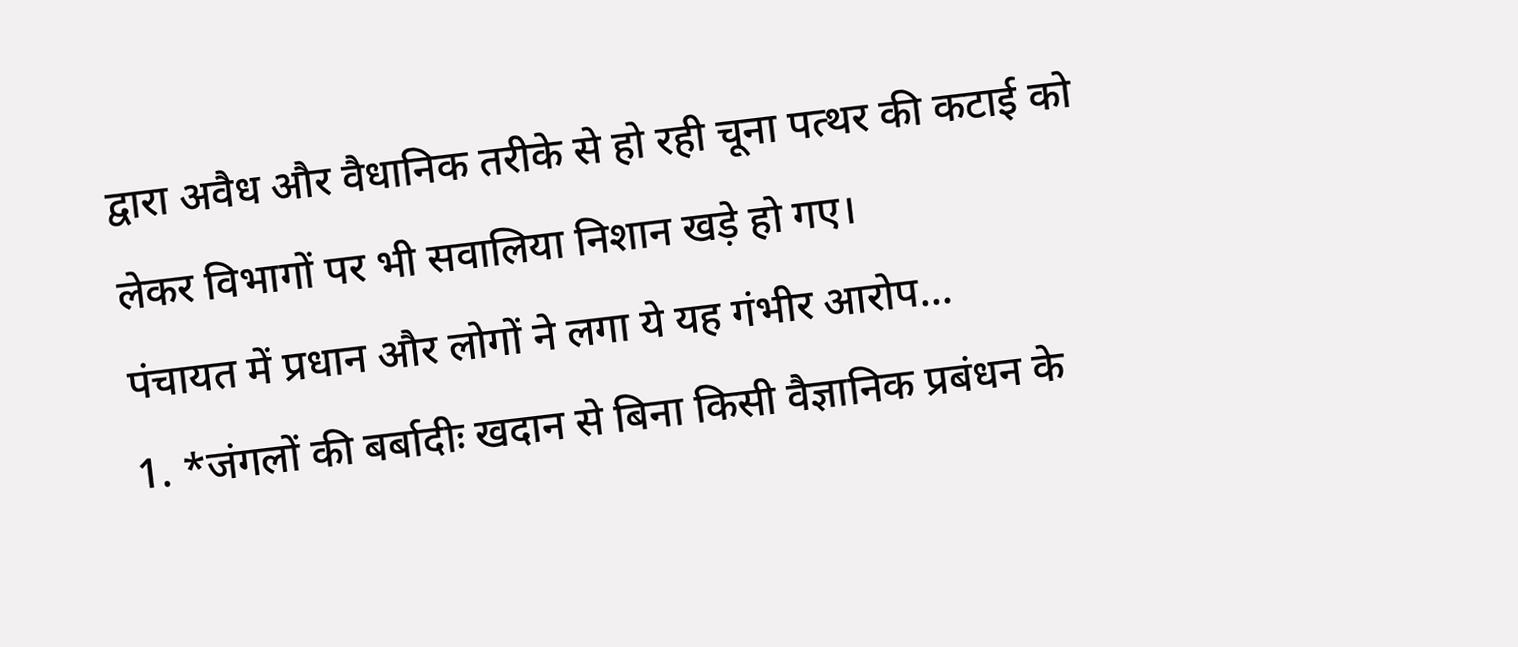द्वारा अवैध और वैधानिक तरीके से हो रही चूना पत्थर की कटाई को लेकर विभागों पर भी सवालिया निशान खड़े हो गए।
पंचायत में प्रधान और लोगों ने लगा ये यह गंभीर आरोप…
1. *जंगलों की बर्बादीः खदान से बिना किसी वैज्ञानिक प्रबंधन के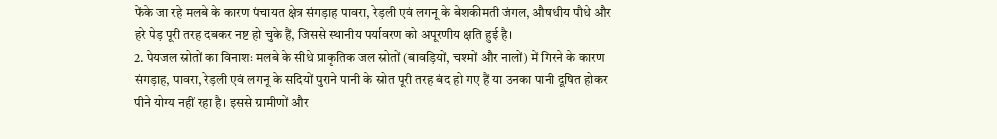फेंके जा रहे मलबे के कारण पंचायत क्षेत्र संगड़ाह पावरा, रेड़ली एवं लगनू के बेशकीमती जंगल, औषधीय पौधे और हरे पेड़ पूरी तरह दबकर नष्ट हो चुके हैं, जिससे स्थानीय पर्यावरण को अपूरणीय क्षति हुई है।
2. पेयजल स्रोतों का विनाशः मलबे के सीधे प्राकृतिक जल स्रोतों (बावड़ियों, चश्मों और नालों) में गिरने के कारण संगड़ाह, पावरा, रेड़ली एवं लगनू के सदियों पुराने पानी के स्रोत पूरी तरह बंद हो गए हैं या उनका पानी दूषित होकर पीने योग्य नहीं रहा है। इससे ग्रामीणों और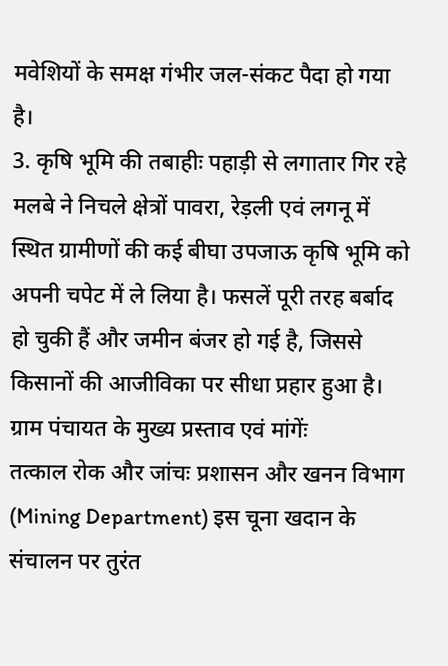मवेशियों के समक्ष गंभीर जल-संकट पैदा हो गया है।
3. कृषि भूमि की तबाहीः पहाड़ी से लगातार गिर रहे मलबे ने निचले क्षेत्रों पावरा, रेड़ली एवं लगनू में स्थित ग्रामीणों की कई बीघा उपजाऊ कृषि भूमि को अपनी चपेट में ले लिया है। फसलें पूरी तरह बर्बाद हो चुकी हैं और जमीन बंजर हो गई है, जिससे किसानों की आजीविका पर सीधा प्रहार हुआ है।
ग्राम पंचायत के मुख्य प्रस्ताव एवं मांगेंः
तत्काल रोक और जांचः प्रशासन और खनन विभाग (Mining Department) इस चूना खदान के संचालन पर तुरंत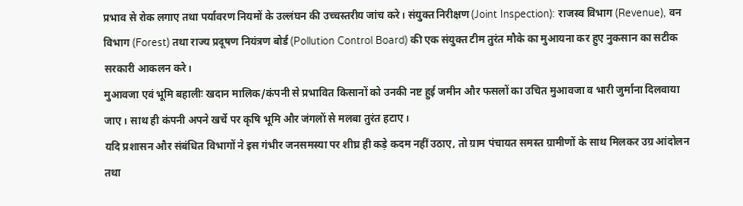प्रभाव से रोक लगाए तथा पर्यावरण नियमों के उल्लंघन की उच्चस्तरीय जांच करे। संयुक्त निरीक्षण (Joint Inspection): राजस्व विभाग (Revenue), वन विभाग (Forest) तथा राज्य प्रदूषण नियंत्रण बोर्ड (Pollution Control Board) की एक संयुक्त टीम तुरंत मौके का मुआयना कर हुए नुकसान का सटीक सरकारी आकलन करे।
मुआवजा एवं भूमि बहालीः खदान मालिक/कंपनी से प्रभावित किसानों को उनकी नष्ट हुई जमीन और फसलों का उचित मुआवजा व भारी जुर्माना दिलवाया जाए। साथ ही कंपनी अपने खर्चे पर कृषि भूमि और जंगलों से मलबा तुरंत हटाए।
यदि प्रशासन और संबंधित विभागों ने इस गंभीर जनसमस्या पर शीघ्र ही कड़े कदम नहीं उठाए, तो ग्राम पंचायत समस्त ग्रामीणों के साथ मिलकर उग्र आंदोलन तथा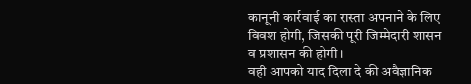कानूनी कार्रवाई का रास्ता अपनाने के लिए विवश होगी, जिसकी पूरी जिम्मेदारी शासन व प्रशासन की होगी।
वही आपको याद दिला दे की अवैज्ञानिक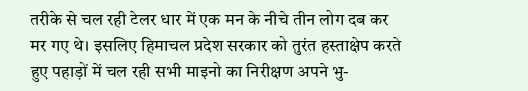तरीके से चल रही टेलर धार में एक मन के नीचे तीन लोग दब कर मर गए थे। इसलिए हिमाचल प्रदेश सरकार को तुरंत हस्ताक्षेप करते हुए पहाड़ों में चल रही सभी माइनो का निरीक्षण अपने भु-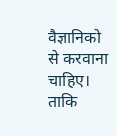वैज्ञानिको से करवाना चाहिए। ताकि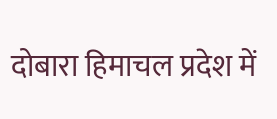दोबारा हिमाचल प्रदेश में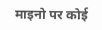माइनो पर कोई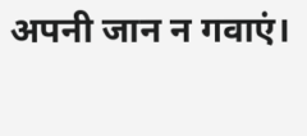अपनी जान न गवाएं।